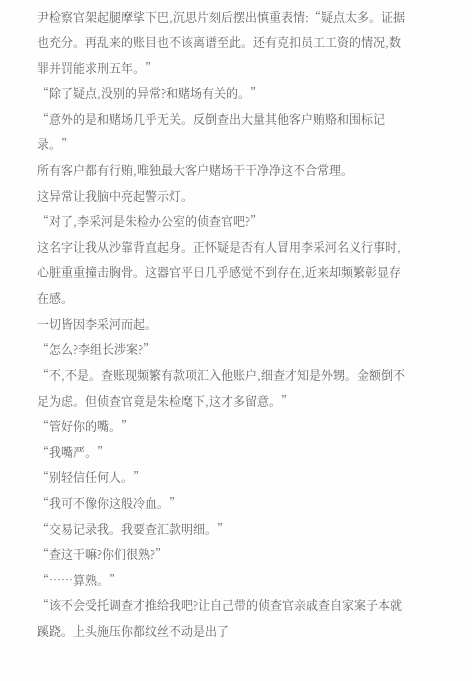尹检察官架起腿摩挲下巴,沉思片刻后摆出慎重表情:“疑点太多。证据也充分。再乱来的账目也不该离谱至此。还有克扣员工工资的情况,数罪并罚能求刑五年。”
“除了疑点,没别的异常?和赌场有关的。”
“意外的是和赌场几乎无关。反倒查出大量其他客户贿赂和围标记录。”
所有客户都有行贿,唯独最大客户赌场干干净净这不合常理。
这异常让我脑中亮起警示灯。
“对了,李采河是朱检办公室的侦查官吧?”
这名字让我从沙靠背直起身。正怀疑是否有人冒用李采河名义行事时,心脏重重撞击胸骨。这器官平日几乎感觉不到存在,近来却频繁彰显存在感。
一切皆因李采河而起。
“怎么?李组长涉案?”
“不,不是。查账现频繁有款项汇入他账户,细查才知是外甥。金额倒不足为虑。但侦查官竟是朱检麾下,这才多留意。”
“管好你的嘴。”
“我嘴严。”
“别轻信任何人。”
“我可不像你这般冷血。”
“交易记录我。我要查汇款明细。”
“查这干嘛?你们很熟?”
“……算熟。”
“该不会受托调查才推给我吧?让自己带的侦查官亲戚查自家案子本就蹊跷。上头施压你都纹丝不动是出了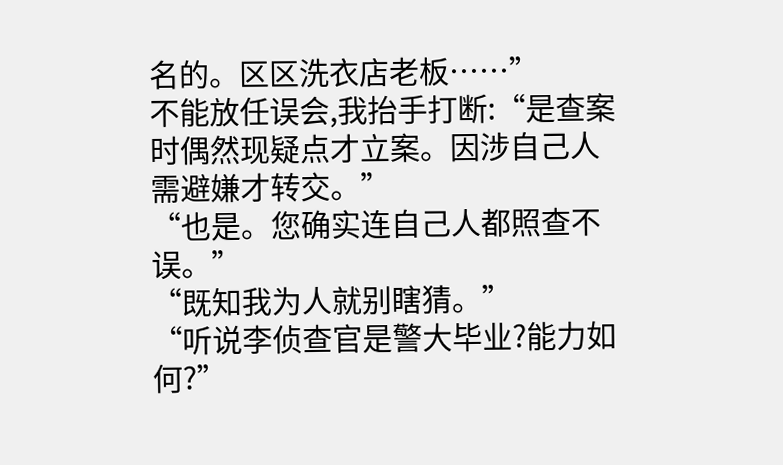名的。区区洗衣店老板……”
不能放任误会,我抬手打断:“是查案时偶然现疑点才立案。因涉自己人需避嫌才转交。”
“也是。您确实连自己人都照查不误。”
“既知我为人就别瞎猜。”
“听说李侦查官是警大毕业?能力如何?”